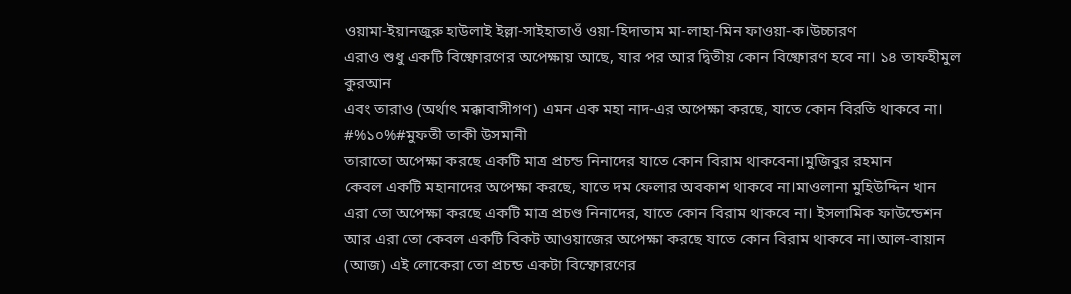ওয়ামা-ইয়ানজুরু হাউলাই ইল্লা-সাইহাতাওঁ ওয়া-হিদাতাম মা-লাহা-মিন ফাওয়া-ক।উচ্চারণ
এরাও শুধু একটি বিষ্ফোরণের অপেক্ষায় আছে, যার পর আর দ্বিতীয় কোন বিষ্ফোরণ হবে না। ১৪ তাফহীমুল কুরআন
এবং তারাও (অর্থাৎ মক্কাবাসীগণ) এমন এক মহা নাদ-এর অপেক্ষা করছে, যাতে কোন বিরতি থাকবে না। #%১০%#মুফতী তাকী উসমানী
তারাতো অপেক্ষা করছে একটি মাত্র প্রচন্ড নিনাদের যাতে কোন বিরাম থাকবেনা।মুজিবুর রহমান
কেবল একটি মহানাদের অপেক্ষা করছে, যাতে দম ফেলার অবকাশ থাকবে না।মাওলানা মুহিউদ্দিন খান
এরা তো অপেক্ষা করছে একটি মাত্র প্রচণ্ড নিনাদের, যাতে কোন বিরাম থাকবে না। ইসলামিক ফাউন্ডেশন
আর এরা তো কেবল একটি বিকট আওয়াজের অপেক্ষা করছে যাতে কোন বিরাম থাকবে না।আল-বায়ান
(আজ) এই লোকেরা তো প্রচন্ড একটা বিস্ফোরণের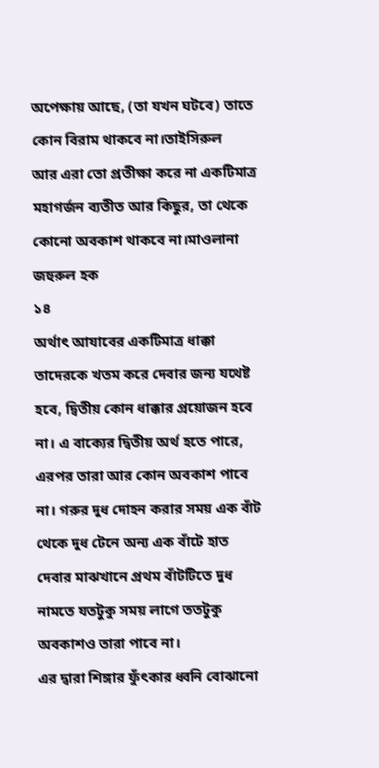অপেক্ষায় আছে, (তা যখন ঘটবে) তাতে কোন বিরাম থাকবে না।তাইসিরুল
আর এরা তো প্রতীক্ষা করে না একটিমাত্র মহাগর্জন ব্যতীত আর কিছুর, তা থেকে কোনো অবকাশ থাকবে না।মাওলানা জহুরুল হক
১৪
অর্থাৎ আযাবের একটিমাত্র ধাক্কা তাদেরকে খতম করে দেবার জন্য যথেষ্ট হবে, দ্বিতীয় কোন ধাক্কার প্রয়োজন হবে না। এ বাক্যের দ্বিতীয় অর্থ হতে পারে, এরপর তারা আর কোন অবকাশ পাবে না। গরুর দুধ দোহন করার সময় এক বাঁট থেকে দুধ টেনে অন্য এক বাঁটে হাত দেবার মাঝখানে প্রথম বাঁটটিতে দুধ নামতে যতটুকু সময় লাগে ততটুকু অবকাশও তারা পাবে না।
এর দ্বারা শিঙ্গার ফুঁৎকার ধ্বনি বোঝানো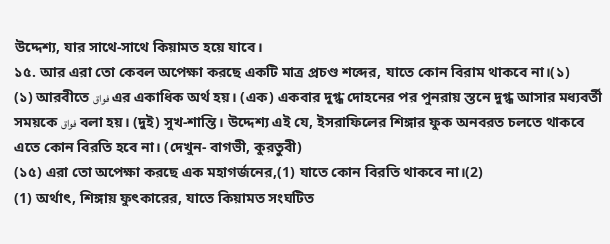উদ্দেশ্য, যার সাথে-সাথে কিয়ামত হয়ে যাবে।
১৫. আর এরা তো কেবল অপেক্ষা করছে একটি মাত্র প্রচণ্ড শব্দের, যাতে কোন বিরাম থাকবে না।(১)
(১) আরবীতে فواق এর একাধিক অর্থ হয়। (এক) একবার দুগ্ধ দোহনের পর পুনরায় স্তনে দুগ্ধ আসার মধ্যবর্তী সময়কে فواق বলা হয়। (দুই) সুখ-শান্তি। উদ্দেশ্য এই যে, ইসরাফিলের শিঙ্গার ফুক অনবরত চলতে থাকবে এতে কোন বিরতি হবে না। (দেখুন- বাগভী, কুরতুবী)
(১৫) এরা তো অপেক্ষা করছে এক মহাগর্জনের,(1) যাতে কোন বিরতি থাকবে না।(2)
(1) অর্থাৎ, শিঙ্গায় ফুৎকারের, যাতে কিয়ামত সংঘটিত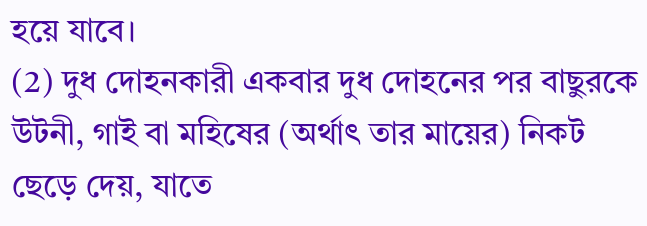হয়ে যাবে।
(2) দুধ দোহনকারী একবার দুধ দোহনের পর বাছুরকে উটনী, গাই বা মহিষের (অর্থাৎ তার মায়ের) নিকট ছেড়ে দেয়, যাতে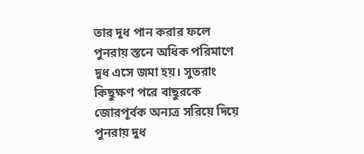তার দুধ পান করার ফলে পুনরায় স্তনে অধিক পরিমাণে দুধ এসে জমা হয়। সুতরাং কিছুক্ষণ পরে বাছুরকে জোরপূর্বক অন্যত্র সরিয়ে দিয়ে পুনরায় দুধ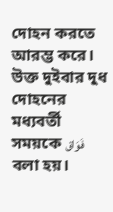দোহন করতে আরম্ভ করে। উক্ত দুইবার দুধ দোহনের মধ্যবর্তী সময়কে فَوَاق বলা হয়।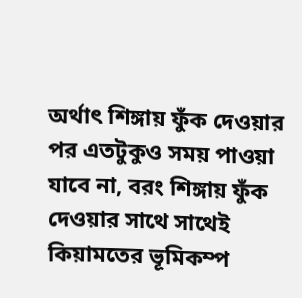অর্থাৎ শিঙ্গায় ফুঁক দেওয়ার পর এতটুকুও সময় পাওয়া যাবে না, বরং শিঙ্গায় ফুঁক দেওয়ার সাথে সাথেই কিয়ামতের ভূমিকম্প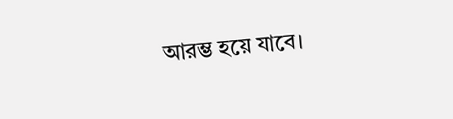আরম্ভ হয়ে যাবে।